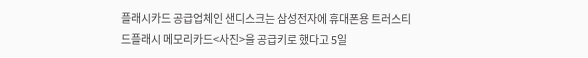플래시카드 공급업체인 샌디스크는 삼성전자에 휴대폰용 트러스티드플래시 메모리카드<사진>을 공급키로 했다고 5일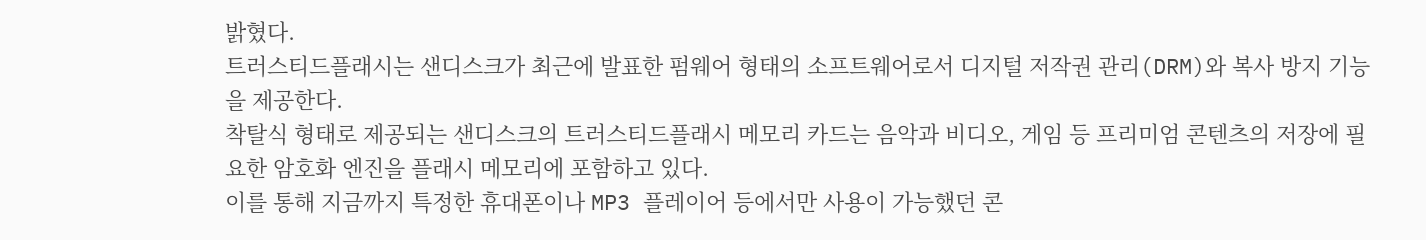밝혔다.
트러스티드플래시는 샌디스크가 최근에 발표한 펌웨어 형태의 소프트웨어로서 디지털 저작권 관리(DRM)와 복사 방지 기능을 제공한다.
착탈식 형태로 제공되는 샌디스크의 트러스티드플래시 메모리 카드는 음악과 비디오, 게임 등 프리미엄 콘텐츠의 저장에 필요한 암호화 엔진을 플래시 메모리에 포함하고 있다.
이를 통해 지금까지 특정한 휴대폰이나 MP3 플레이어 등에서만 사용이 가능했던 콘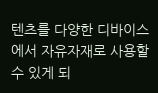텐츠를 다양한 디바이스에서 자유자재로 사용할 수 있게 되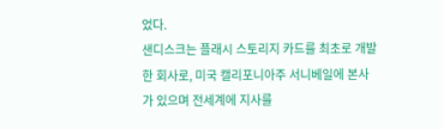었다.
샌디스크는 플래시 스토리지 카드를 최초로 개발한 회사로, 미국 캘리포니아주 서니베일에 본사가 있으며 전세계에 지사를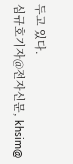두고 있다.
심규호기자@전자신문, khsim@